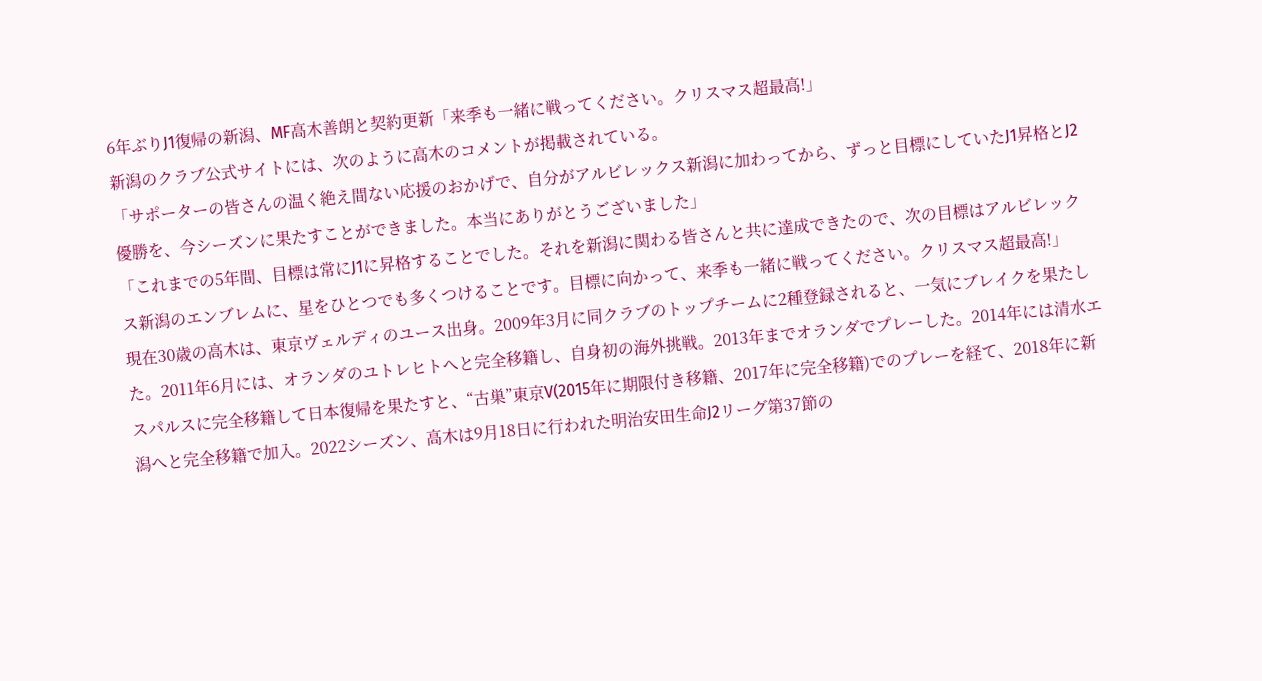6年ぶりJ1復帰の新潟、MF高木善朗と契約更新「来季も一緒に戦ってください。クリスマス超最高!」
新潟のクラブ公式サイトには、次のように高木のコメントが掲載されている。
「サポーターの皆さんの温く絶え間ない応援のおかげで、自分がアルビレックス新潟に加わってから、ずっと目標にしていたJ1昇格とJ2優勝を、今シーズンに果たすことができました。本当にありがとうございました」
「これまでの5年間、目標は常にJ1に昇格することでした。それを新潟に関わる皆さんと共に達成できたので、次の目標はアルビレックス新潟のエンブレムに、星をひとつでも多くつけることです。目標に向かって、来季も一緒に戦ってください。クリスマス超最高!」
現在30歳の高木は、東京ヴェルディのユース出身。2009年3月に同クラブのトップチームに2種登録されると、一気にブレイクを果たした。2011年6月には、オランダのユトレヒトへと完全移籍し、自身初の海外挑戦。2013年までオランダでプレーした。2014年には清水エスパルスに完全移籍して日本復帰を果たすと、“古巣”東京V(2015年に期限付き移籍、2017年に完全移籍)でのプレーを経て、2018年に新潟へと完全移籍で加入。2022シーズン、高木は9月18日に行われた明治安田生命J2リーグ第37節の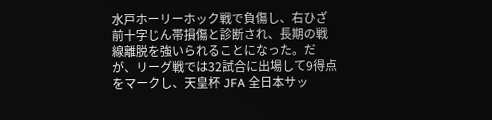水戸ホーリーホック戦で負傷し、右ひざ前十字じん帯損傷と診断され、長期の戦線離脱を強いられることになった。だが、リーグ戦では32試合に出場して9得点をマークし、天皇杯 JFA 全日本サッ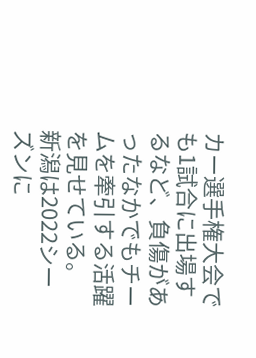カー選手権大会でも1試合に出場するなど、負傷があったなかでもチームを牽引する活躍を見せている。
新潟は2022シーズンに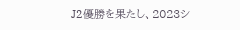J2優勝を果たし、2023シ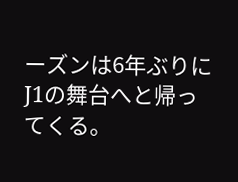ーズンは6年ぶりにJ1の舞台へと帰ってくる。